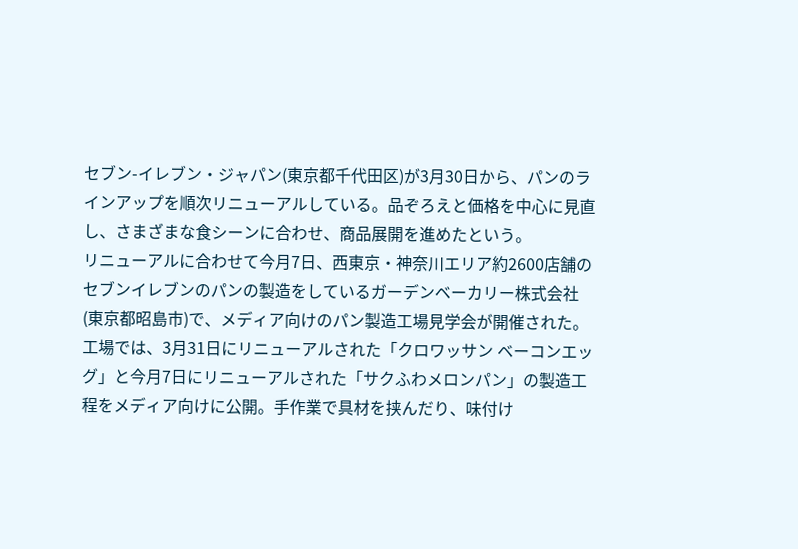セブン-イレブン・ジャパン(東京都千代田区)が3月30日から、パンのラインアップを順次リニューアルしている。品ぞろえと価格を中心に見直し、さまざまな食シーンに合わせ、商品展開を進めたという。
リニューアルに合わせて今月7日、西東京・神奈川エリア約2600店舗のセブンイレブンのパンの製造をしているガーデンベーカリー株式会社(東京都昭島市)で、メディア向けのパン製造工場見学会が開催された。
工場では、3月31日にリニューアルされた「クロワッサン ベーコンエッグ」と今月7日にリニューアルされた「サクふわメロンパン」の製造工程をメディア向けに公開。手作業で具材を挟んだり、味付け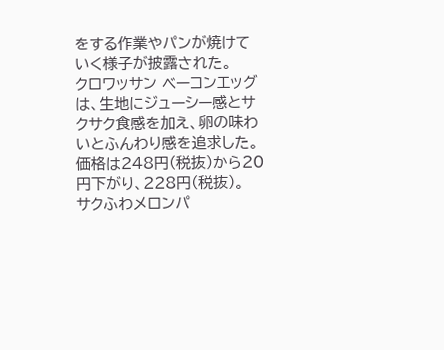をする作業やパンが焼けていく様子が披露された。
クロワッサン ベーコンエッグは、生地にジューシー感とサクサク食感を加え、卵の味わいとふんわり感を追求した。価格は248円(税抜)から20円下がり、228円(税抜)。
サクふわメロンパ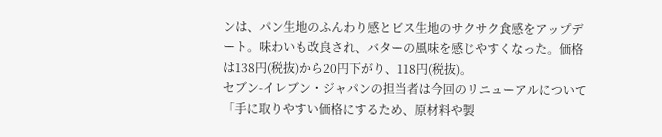ンは、パン生地のふんわり感とビス生地のサクサク食感をアップデート。味わいも改良され、バターの風味を感じやすくなった。価格は138円(税抜)から20円下がり、118円(税抜)。
セブン-イレブン・ジャパンの担当者は今回のリニューアルについて「手に取りやすい価格にするため、原材料や製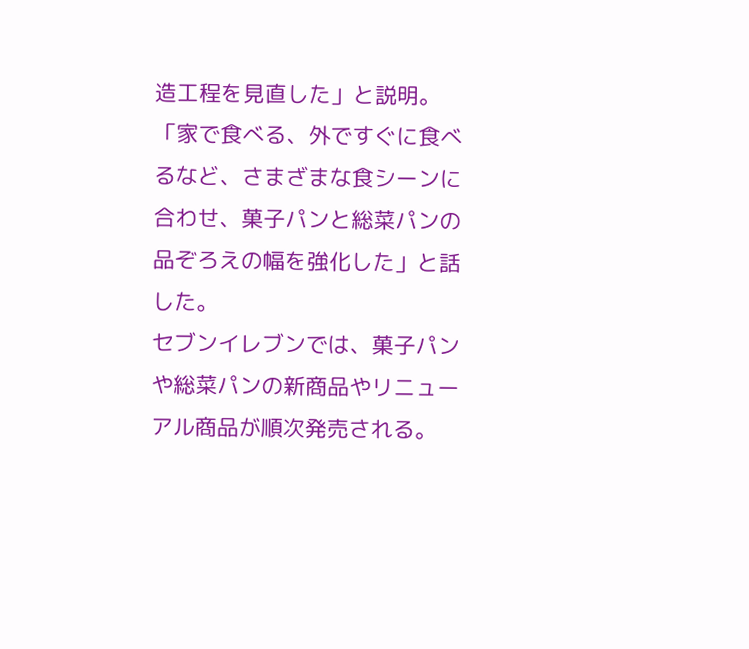造工程を見直した」と説明。「家で食べる、外ですぐに食べるなど、さまざまな食シーンに合わせ、菓子パンと総菜パンの品ぞろえの幅を強化した」と話した。
セブンイレブンでは、菓子パンや総菜パンの新商品やリニューアル商品が順次発売される。